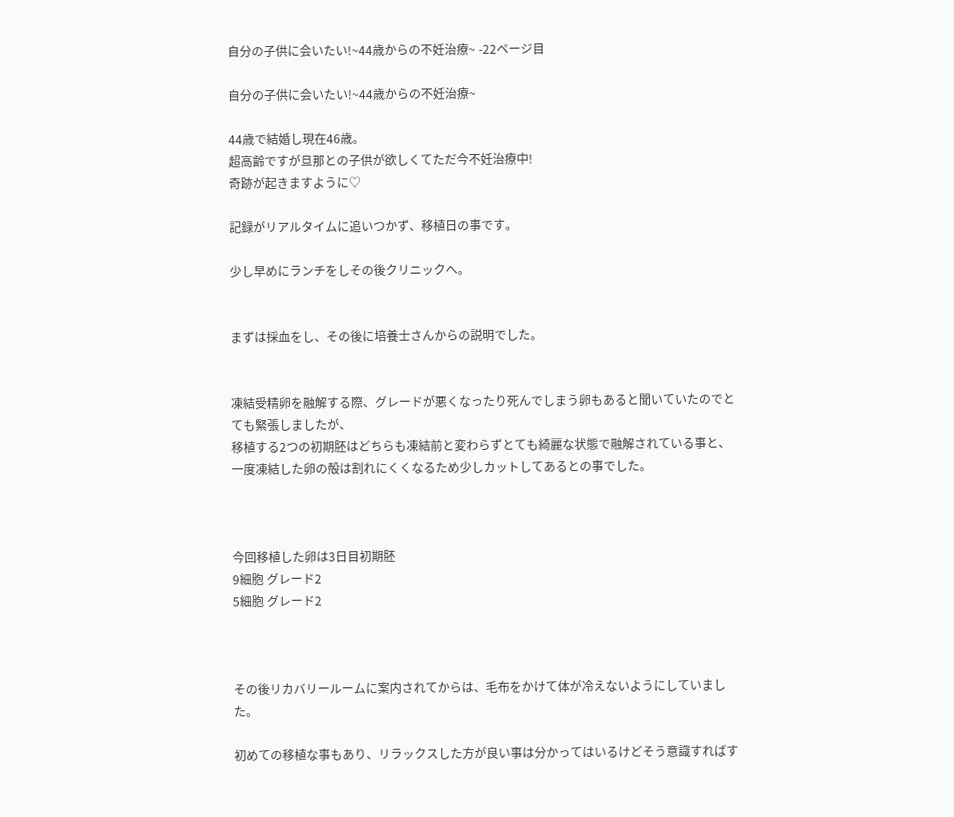自分の子供に会いたい!~44歳からの不妊治療~ -22ページ目

自分の子供に会いたい!~44歳からの不妊治療~

44歳で結婚し現在46歳。
超高齢ですが旦那との子供が欲しくてただ今不妊治療中!
奇跡が起きますように♡

記録がリアルタイムに追いつかず、移植日の事です。

少し早めにランチをしその後クリニックへ。


まずは採血をし、その後に培養士さんからの説明でした。


凍結受精卵を融解する際、グレードが悪くなったり死んでしまう卵もあると聞いていたのでとても緊張しましたが、
移植する2つの初期胚はどちらも凍結前と変わらずとても綺麗な状態で融解されている事と、一度凍結した卵の殻は割れにくくなるため少しカットしてあるとの事でした。



今回移植した卵は3日目初期胚
9細胞 グレード2
5細胞 グレード2



その後リカバリールームに案内されてからは、毛布をかけて体が冷えないようにしていました。

初めての移植な事もあり、リラックスした方が良い事は分かってはいるけどそう意識すればす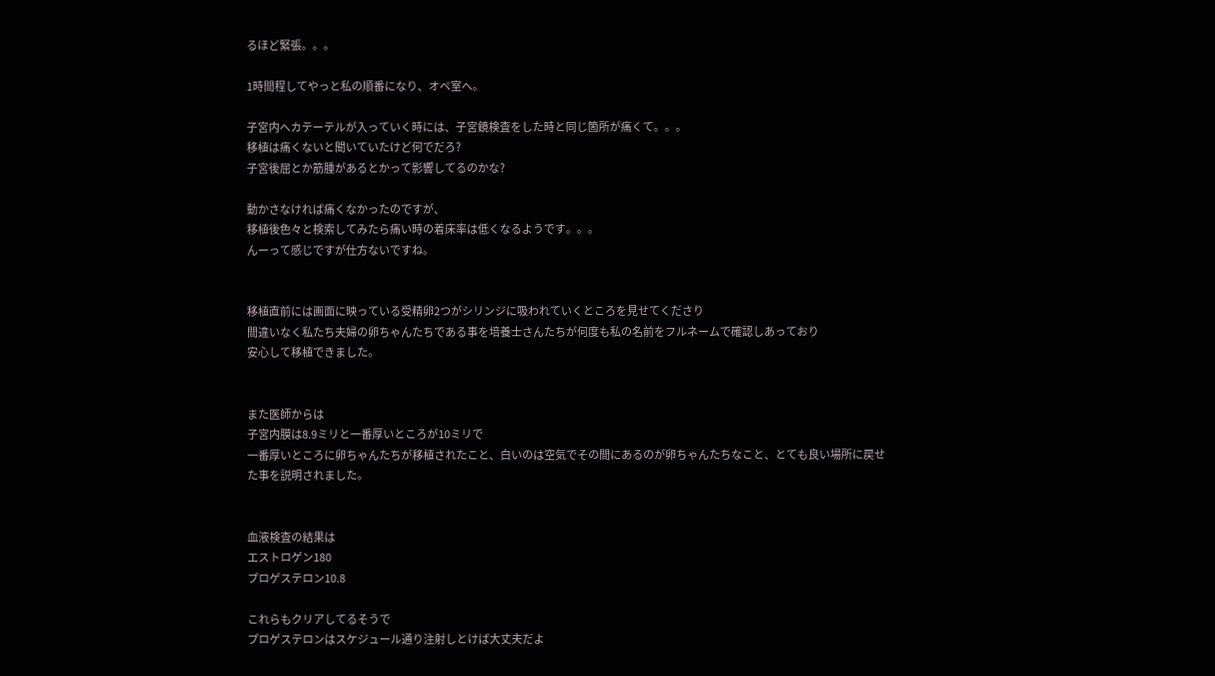るほど緊張。。。

1時間程してやっと私の順番になり、オペ室へ。

子宮内へカテーテルが入っていく時には、子宮鏡検査をした時と同じ箇所が痛くて。。。
移植は痛くないと聞いていたけど何でだろ?
子宮後屈とか筋腫があるとかって影響してるのかな?

動かさなければ痛くなかったのですが、
移植後色々と検索してみたら痛い時の着床率は低くなるようです。。。
んーって感じですが仕方ないですね。


移植直前には画面に映っている受精卵2つがシリンジに吸われていくところを見せてくださり
間違いなく私たち夫婦の卵ちゃんたちである事を培養士さんたちが何度も私の名前をフルネームで確認しあっており
安心して移植できました。


また医師からは
子宮内膜は8.9ミリと一番厚いところが10ミリで
一番厚いところに卵ちゃんたちが移植されたこと、白いのは空気でその間にあるのが卵ちゃんたちなこと、とても良い場所に戻せた事を説明されました。


血液検査の結果は
エストロゲン180
プロゲステロン10.8

これらもクリアしてるそうで
プロゲステロンはスケジュール通り注射しとけば大丈夫だよ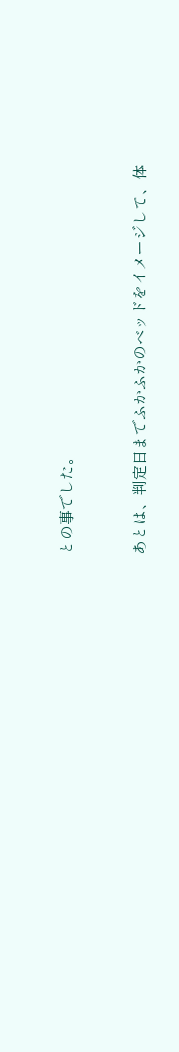との事でした。


あとは、判定日までふかふかのベッドをイメージして、体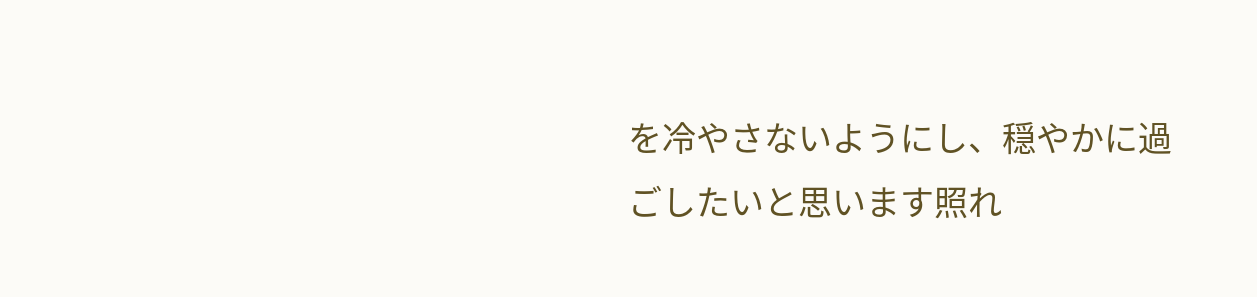を冷やさないようにし、穏やかに過ごしたいと思います照れ